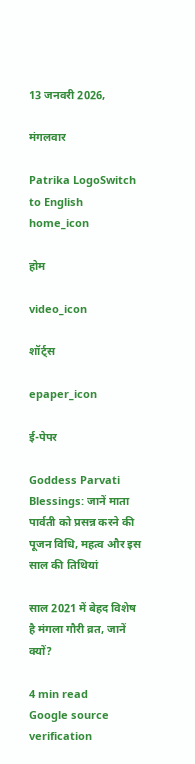13 जनवरी 2026,

मंगलवार

Patrika LogoSwitch to English
home_icon

होम

video_icon

शॉर्ट्स

epaper_icon

ई-पेपर

Goddess Parvati Blessings: जानें माता पार्वती को प्रसन्न करने की पूजन विधि, महत्व और इस साल की तिथियां

साल 2021 में बेहद विशेष है मंगला गौरी व्रत, जानें क्यों?

4 min read
Google source verification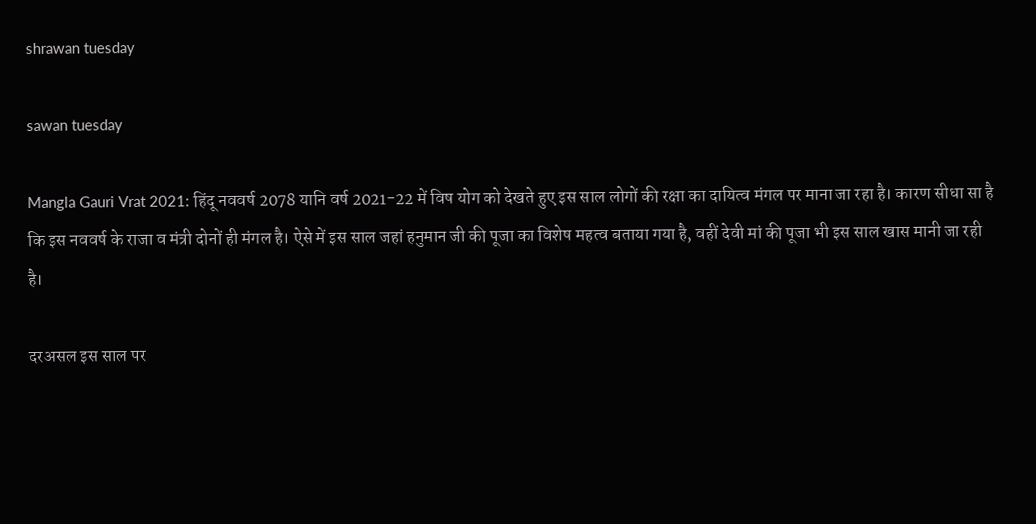shrawan tuesday

sawan tuesday

Mangla Gauri Vrat 2021: हिंदू नववर्ष 2078 यानि वर्ष 2021-22 में विष योग को देखते हुए इस साल लोगों की रक्षा का दायित्व मंगल पर माना जा रहा है। कारण सीधा सा है कि इस नववर्ष के राजा व मंत्री दोनों ही मंगल है। ऐसे में इस साल जहां हनुमान जी की पूजा का विशेष महत्व बताया गया है, वहीं देवी मां की पूजा भी इस साल खास मानी जा रही है।

दरअसल इस साल पर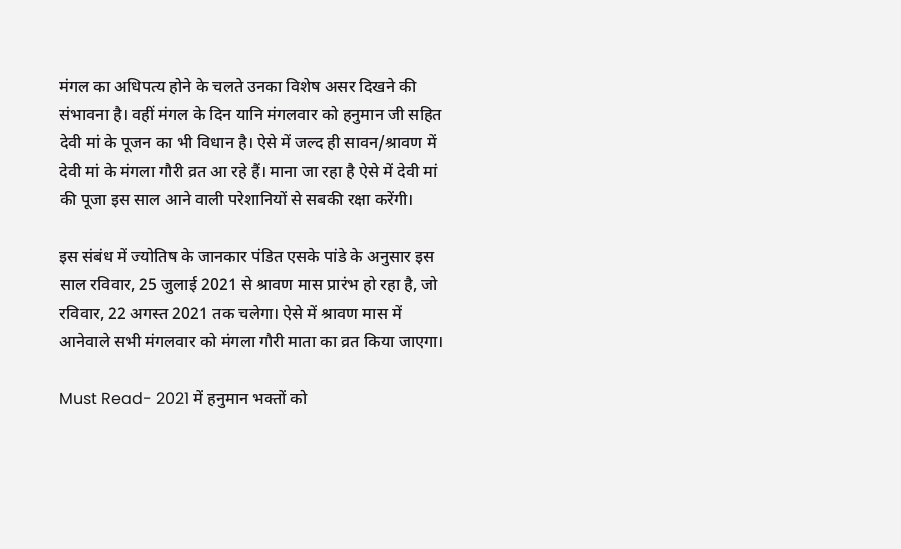मंगल का अधिपत्य होने के चलते उनका विशेष असर दिखने की संभावना है। वहीं मंगल के दिन यानि मंगलवार को हनुमान जी सहित देवी मां के पूजन का भी विधान है। ऐसे में जल्द ही सावन/श्रावण में देवी मां के मंगला गौरी व्रत आ रहे हैं। माना जा रहा है ऐसे में देवी मां की पूजा इस साल आने वाली परेशानियों से सबकी रक्षा करेंगी।

इस संबंध में ज्योतिष के जानकार पंडित एसके पांडे के अनुसार इस साल रविवार, 25 जुलाई 2021 से श्रावण मास प्रारंभ हो रहा है, जो रविवार, 22 अगस्त 2021 तक चलेगा। ऐसे में श्रावण मास में आनेवाले सभी मंगलवार को मंगला गौरी माता का व्रत किया जाएगा।

Must Read- 2021 में हनुमान भक्तों को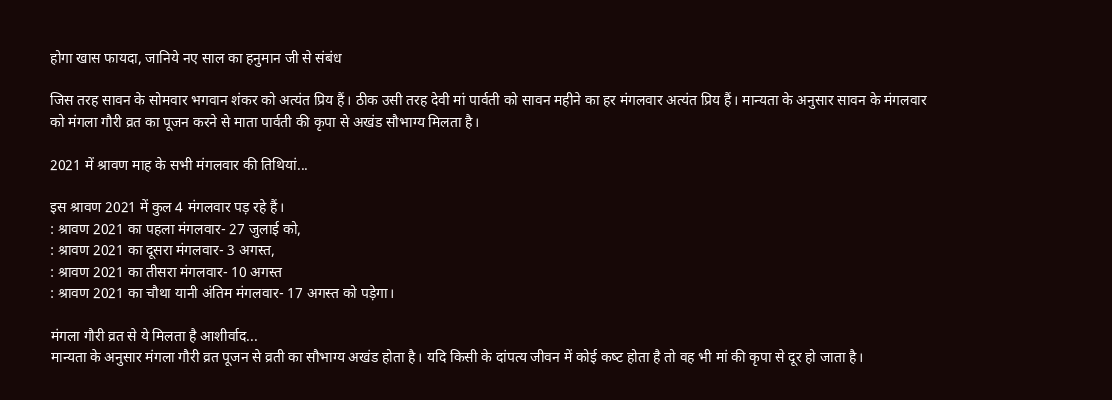होगा खास फायदा, जानिये नए साल का हनुमान जी से संबंध

ज‍िस तरह सावन के सोमवार भगवान शंकर को अत्‍यंत प्र‍िय हैं। ठीक उसी तरह देवी मां पार्वती को सावन महीने का हर मंगलवार अत्‍यंत प्र‍िय हैं। मान्यता के अनुसार सावन के मंगलवार को मंगला गौरी व्रत का पूजन करने से माता पार्वती की कृपा से अखंड सौभाग्‍य म‍िलता है।

2021 में श्रावण माह के सभी मंगलवार की तिथियां...

इस श्रावण 2021 में कुल 4 मंगलवार पड़ रहे हैं।
: श्रावण 2021 का पहला मंगलवार- 27 जुलाई को,
: श्रावण 2021 का दूसरा मंगलवार- 3 अगस्त,
: श्रावण 2021 का तीसरा मंगलवार- 10 अगस्त
: श्रावण 2021 का चौथा यानी अंतिम मंगलवार- 17 अगस्त को पड़ेगा।

मंगला गौरी व्रत से ये मिलता है आशीर्वाद...
मान्यता के अनुसार मंगला गौरी व्रत पूजन से व्रती का सौभाग्‍य अखंड होता है। यदि किसी के दांपत्‍य जीवन में कोई कष्‍ट होता है तो वह भी मां की कृपा से दूर हो जाता है।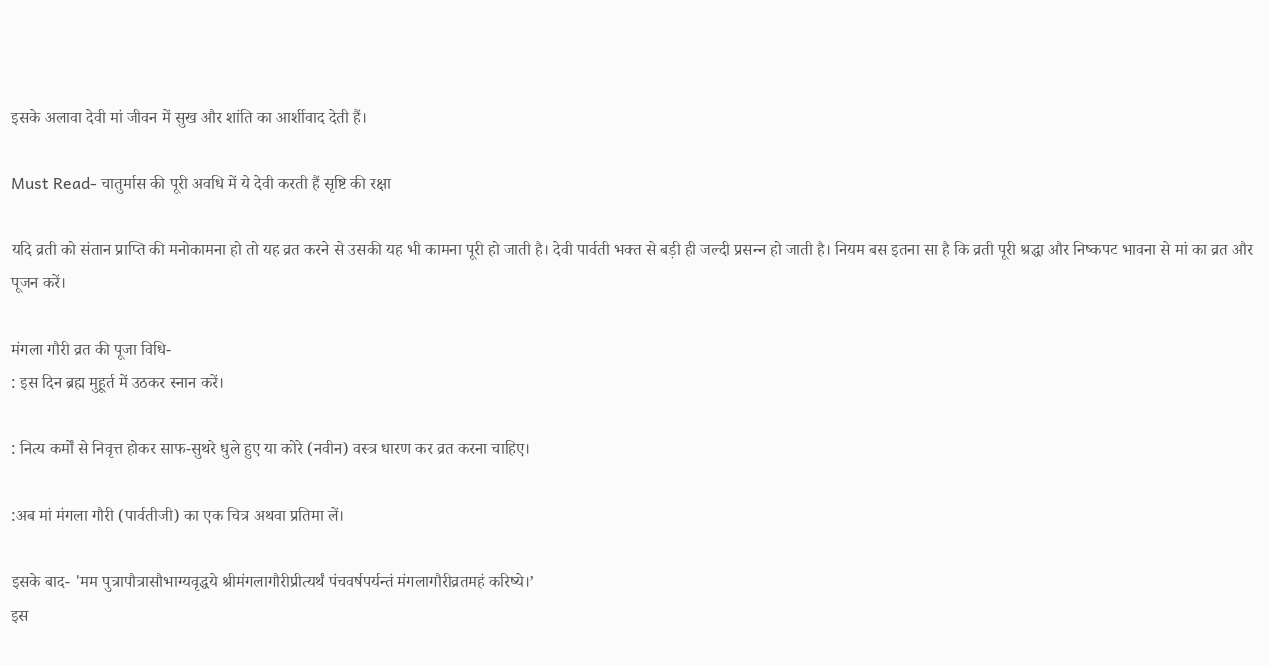इसके अलावा देवी मां जीवन में सुख और शांति का आर्शीवाद देती हैं।

Must Read- चातुर्मास की पूरी अवधि में ये देवी करती हैं सृष्टि की रक्षा

यदि व्रती को संतान प्राप्ति की मनोकामना हो तो यह व्रत करने से उसकी यह भी कामना पूरी हो जाती है। देवी पार्वती भक्‍त से बड़ी ही जल्‍दी प्रसन्‍न हो जाती है। नियम बस इतना सा है कि व्रती पूरी श्रद्धा और निष्‍कपट भावना से मां का व्रत और पूजन करें।

मंगला गौरी व्रत की पूजा विधि-
: इस दिन ब्रह्म मुहूर्त में उठकर स्नान करें।

: नित्य कर्मों से निवृत्त होकर साफ-सुथरे धुले हुए या कोरे (नवीन) वस्त्र धारण कर व्रत करना चाहिए।

:अब मां मंगला गौरी (पार्वतीजी) का एक चित्र अथवा प्रतिमा लें।

इसके बाद- 'मम पुत्रापौत्रासौभाग्यवृद्धये श्रीमंगलागौरीप्रीत्यर्थं पंचवर्षपर्यन्तं मंगलागौरीव्रतमहं करिष्ये।’
इस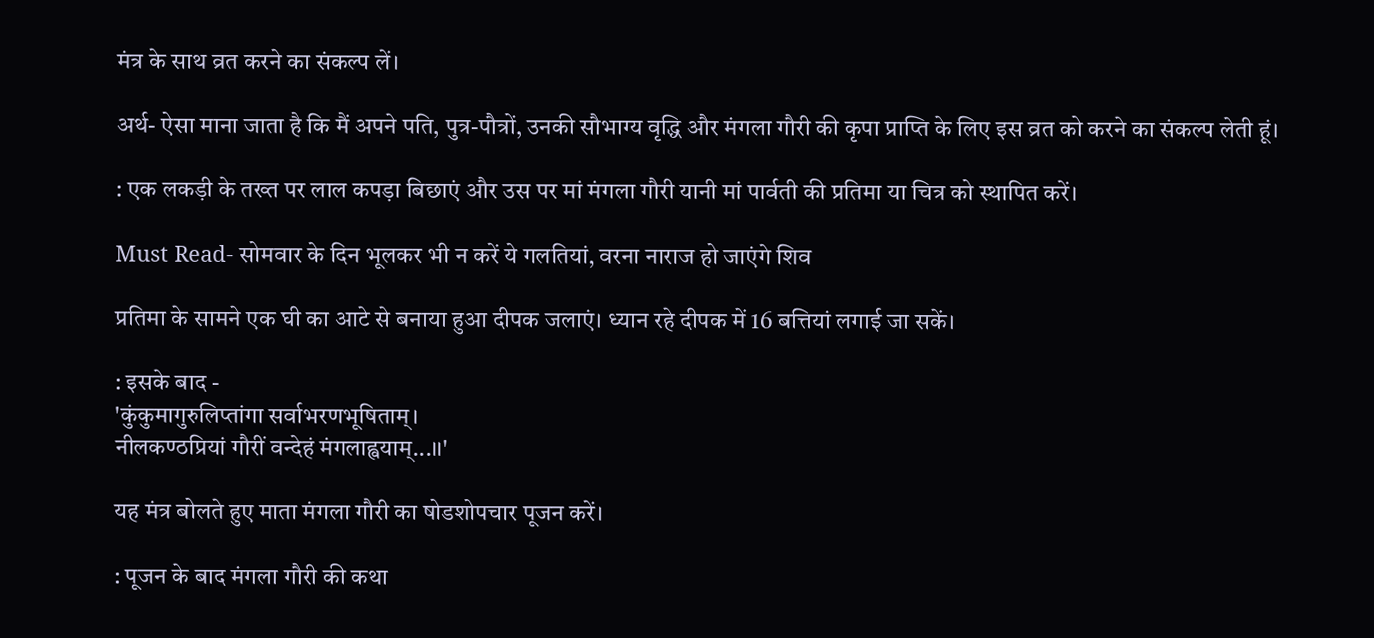मंत्र के साथ व्रत करने का संकल्प लें।

अर्थ- ऐसा माना जाता है कि मैं अपने पति, पुत्र-पौत्रों, उनकी सौभाग्य वृद्धि और मंगला गौरी की कृपा प्राप्ति के लिए इस व्रत को करने का संकल्प लेती हूं।

: एक लकड़ी के तख्त पर लाल कपड़ा बिछाएं और उस पर मां मंगला गौरी यानी मां पार्वती की प्रतिमा या चित्र को स्थापित करें।

Must Read- सोमवार के दिन भूलकर भी न करें ये गलतियां, वरना नाराज हो जाएंगे शिव

प्रतिमा के सामने एक घी का आटे से बनाया हुआ दीपक जलाएं। ध्यान रहे दीपक में 16 बत्तियां लगाई जा सकें।

: इसके बाद -
'कुंकुमागुरुलिप्तांगा सर्वाभरणभूषिताम्।
नीलकण्ठप्रियां गौरीं वन्देहं मंगलाह्वयाम्...।।'

यह मंत्र बोलते हुए माता मंगला गौरी का षोडशोपचार पूजन करें।

: पूजन के बाद मंगला गौरी की कथा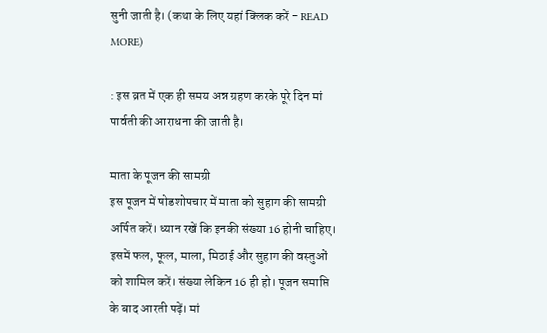सुनी जाती है। (कथा के लिए यहां क्लिक करें - READ MORE)

: इस व्रत में एक ही समय अन्न ग्रहण करके पूरे दिन मां पार्वती की आराधना की जाती है।

माता के पूजन की सामग्री
इस पूजन में षोडशोपचार में माता को सुहाग की सामग्री अर्पित करें। ध्‍यान रखें कि इनकी संख्‍या 16 होनी चाहिए। इसमें फल, फूल, माला, मिठाई और सुहाग की वस्‍तुओं को शामिल करें। संख्‍या लेकिन 16 ही हो। पूजन समाप्ति के बाद आरती पढ़ें। मां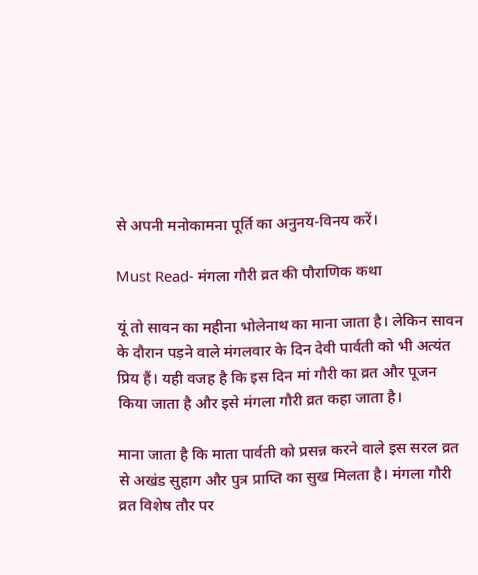से अपनी मनोकामना पूर्ति का अनुनय-विनय करें।

Must Read- मंगला गौरी व्रत की पौराणिक कथा

यूं तो सावन का महीना भोलेनाथ का माना जाता है। लेकिन सावन के दौरान पड़ने वाले मंगलवार के दिन देवी पार्वती को भी अत्‍यंत प्रिय हैं। यही वजह है कि इस दिन मां गौरी का व्रत और पूजन किया जाता है और इसे मंगला गौरी व्रत कहा जाता है।

माना जाता है कि माता पार्वती को प्रसन्न करने वाले इस सरल व्रत से अखंड सुहाग और पुत्र प्राप्ति का सुख मिलता है। मंगला गौरी व्रत विशेष तौर पर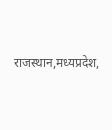राजस्थान,मध्यप्रदेश,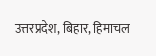उत्तरप्रदेश, बिहार, हिमाचल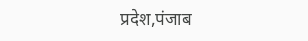प्रदेश,पंजाब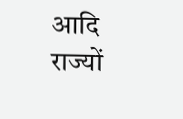आदि राज्यों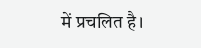में प्रचलित है।